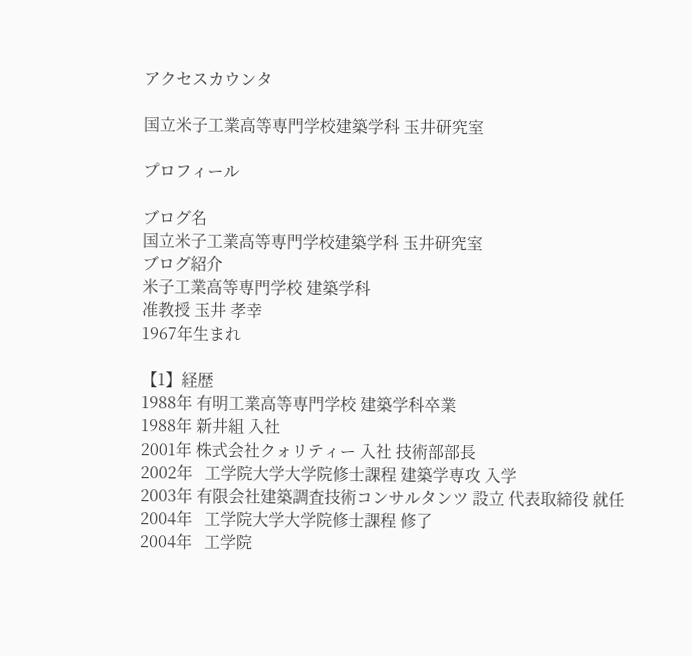アクセスカウンタ

国立米子工業高等専門学校建築学科 玉井研究室

プロフィール

ブログ名
国立米子工業高等専門学校建築学科 玉井研究室
ブログ紹介
米子工業高等専門学校 建築学科
准教授 玉井 孝幸
1967年生まれ

【1】経歴
1988年 有明工業高等専門学校 建築学科卒業
1988年 新井組 入社
2001年 株式会社クォリティー 入社 技術部部長
2002年   工学院大学大学院修士課程 建築学専攻 入学
2003年 有限会社建築調査技術コンサルタンツ 設立 代表取締役 就任
2004年   工学院大学大学院修士課程 修了
2004年   工学院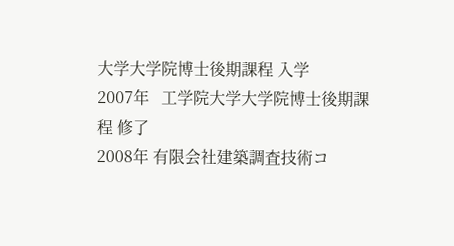大学大学院博士後期課程 入学
2007年   工学院大学大学院博士後期課程 修了
2008年 有限会社建築調査技術コ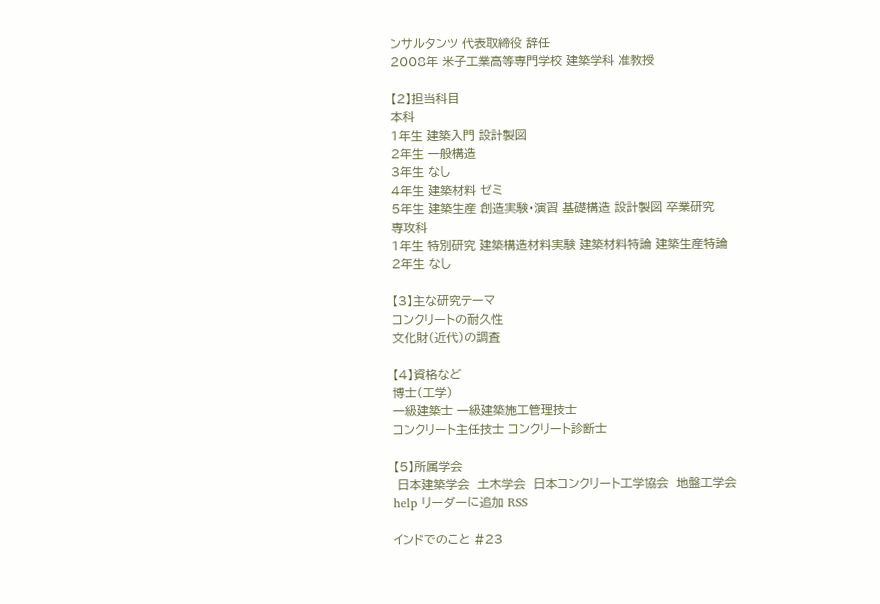ンサルタンツ 代表取締役 辞任
2008年 米子工業高等専門学校 建築学科 准教授

【2】担当科目
本科
1年生 建築入門 設計製図
2年生 一般構造
3年生 なし
4年生 建築材料 ゼミ
5年生 建築生産 創造実験・演習 基礎構造 設計製図 卒業研究
専攻科
1年生 特別研究 建築構造材料実験 建築材料特論 建築生産特論
2年生 なし

【3】主な研究テーマ
コンクリートの耐久性
文化財(近代)の調査

【4】資格など
博士(工学)
一級建築士 一級建築施工管理技士
コンクリート主任技士 コンクリート診断士

【5】所属学会
 日本建築学会  土木学会  日本コンクリート工学協会  地盤工学会
help リーダーに追加 RSS

インドでのこと #23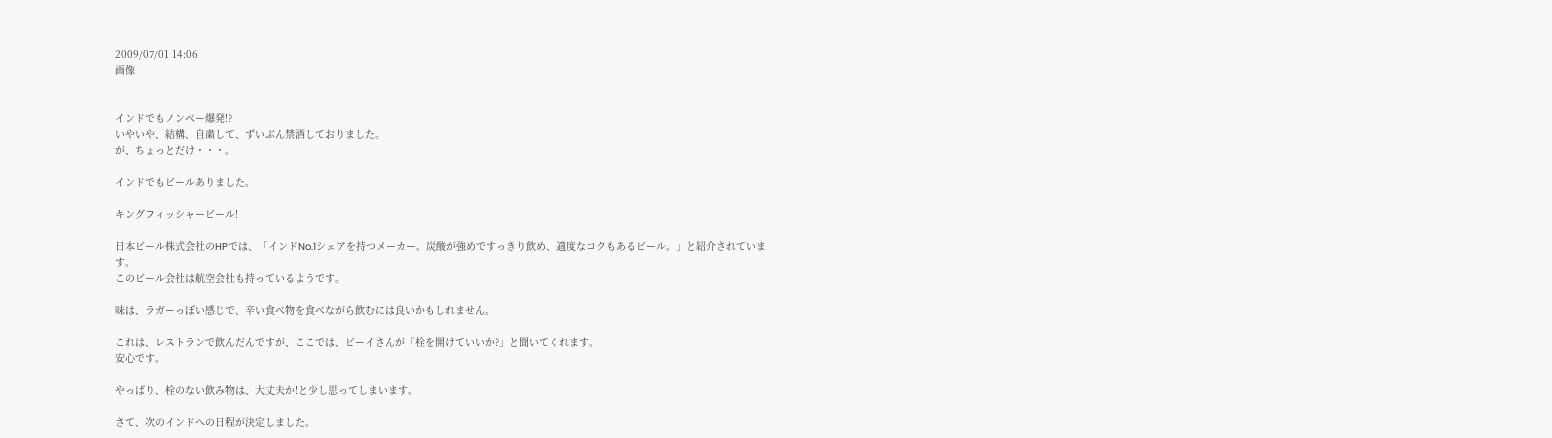2009/07/01 14:06
画像


インドでもノンベー爆発!?
いやいや、結構、自粛して、ずいぶん禁酒しておりました。
が、ちょっとだけ・・・。

インドでもビールありました。

キングフィッシャービール!

日本ビール株式会社のHPでは、「インドNo.1シェアを持つメーカー。炭酸が強めですっきり飲め、適度なコクもあるビール。」と紹介されています。
このビール会社は航空会社も持っているようです。

味は、ラガーっぽい感じで、辛い食べ物を食べながら飲むには良いかもしれません。

これは、レストランで飲んだんですが、ここでは、ビーイさんが「栓を開けていいか?」と聞いてくれます。
安心です。

やっぱり、栓のない飲み物は、大丈夫か!と少し思ってしまいます。

さて、次のインドへの日程が決定しました。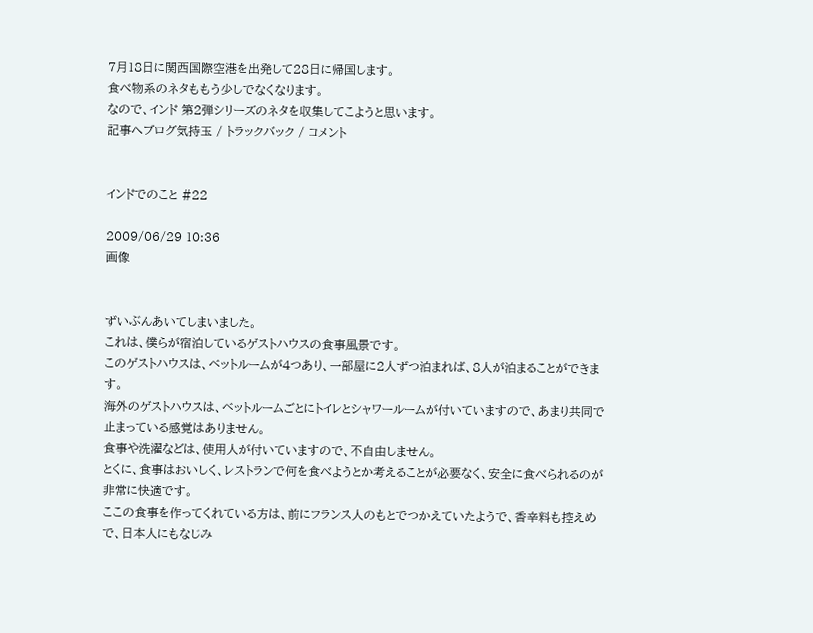7月18日に関西国際空港を出発して28日に帰国します。
食べ物系のネタももう少しでなくなります。
なので、インド 第2弾シリーズのネタを収集してこようと思います。
記事へブログ気持玉 / トラックバック / コメント


インドでのこと #22

2009/06/29 10:36
画像


ずいぶんあいてしまいました。
これは、僕らが宿泊しているゲストハウスの食事風景です。
このゲストハウスは、ベットルームが4つあり、一部屋に2人ずつ泊まれば、8人が泊まることができます。
海外のゲストハウスは、ベットルームごとにトイレとシャワールームが付いていますので、あまり共同で止まっている感覚はありません。
食事や洗濯などは、使用人が付いていますので、不自由しません。
とくに、食事はおいしく、レストランで何を食べようとか考えることが必要なく、安全に食べられるのが非常に快適です。
ここの食事を作ってくれている方は、前にフランス人のもとでつかえていたようで、香辛料も控えめで、日本人にもなじみ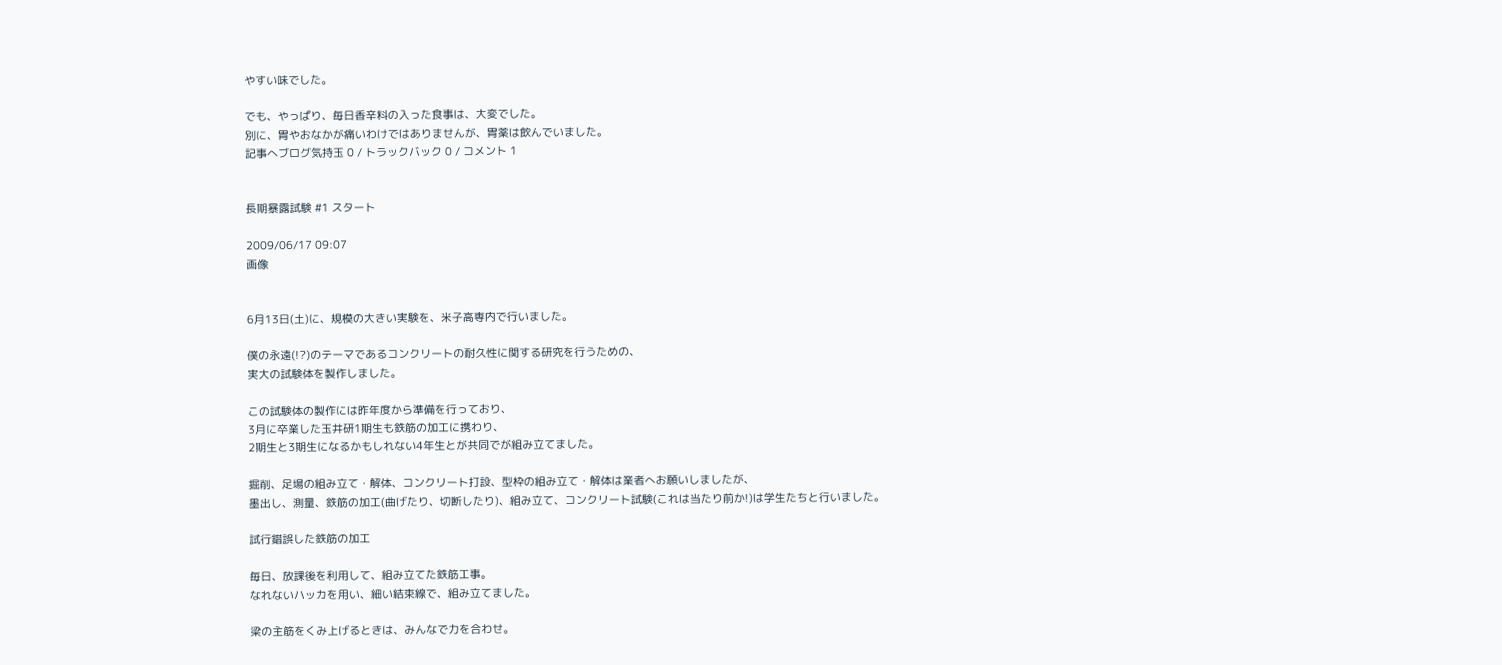やすい味でした。

でも、やっぱり、毎日香辛料の入った食事は、大変でした。
別に、胃やおなかが痛いわけではありませんが、胃薬は飲んでいました。
記事へブログ気持玉 0 / トラックバック 0 / コメント 1


長期暴露試験 #1 スタート

2009/06/17 09:07
画像


6月13日(土)に、規模の大きい実験を、米子高専内で行いました。

僕の永遠(!?)のテーマであるコンクリートの耐久性に関する研究を行うための、
実大の試験体を製作しました。

この試験体の製作には昨年度から準備を行っており、
3月に卒業した玉井研1期生も鉄筋の加工に携わり、
2期生と3期生になるかもしれない4年生とが共同でが組み立てました。

掘削、足場の組み立て・解体、コンクリート打設、型枠の組み立て・解体は業者へお願いしましたが、
墨出し、測量、鉄筋の加工(曲げたり、切断したり)、組み立て、コンクリート試験(これは当たり前か!)は学生たちと行いました。

試行錯誤した鉄筋の加工

毎日、放課後を利用して、組み立てた鉄筋工事。
なれないハッカを用い、細い結束線で、組み立てました。

梁の主筋をくみ上げるときは、みんなで力を合わせ。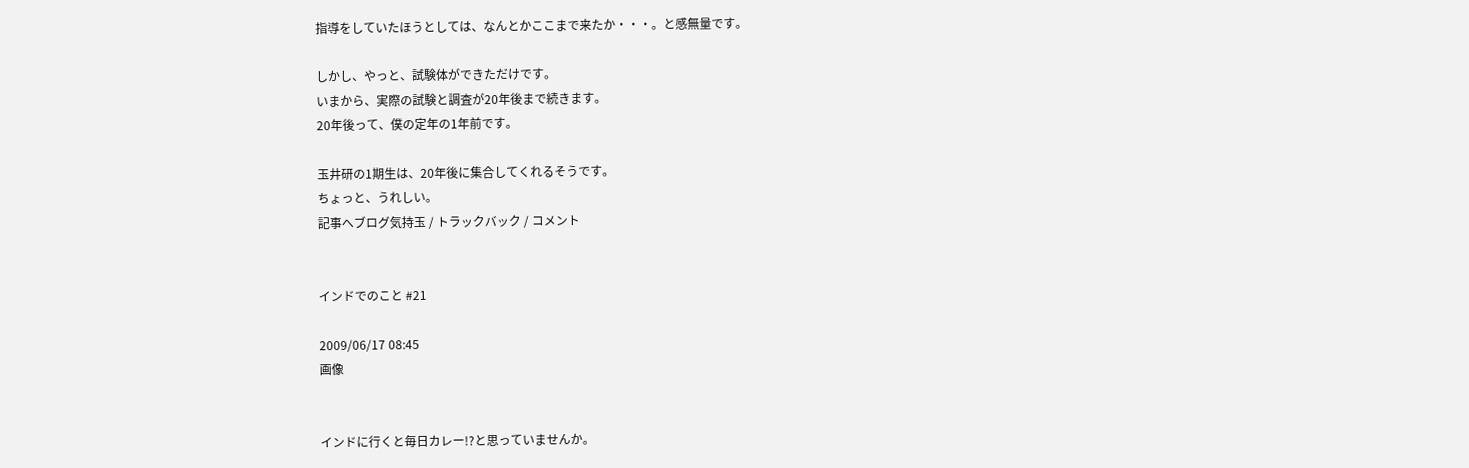指導をしていたほうとしては、なんとかここまで来たか・・・。と感無量です。

しかし、やっと、試験体ができただけです。
いまから、実際の試験と調査が20年後まで続きます。
20年後って、僕の定年の1年前です。

玉井研の1期生は、20年後に集合してくれるそうです。
ちょっと、うれしい。
記事へブログ気持玉 / トラックバック / コメント


インドでのこと #21

2009/06/17 08:45
画像


インドに行くと毎日カレー!?と思っていませんか。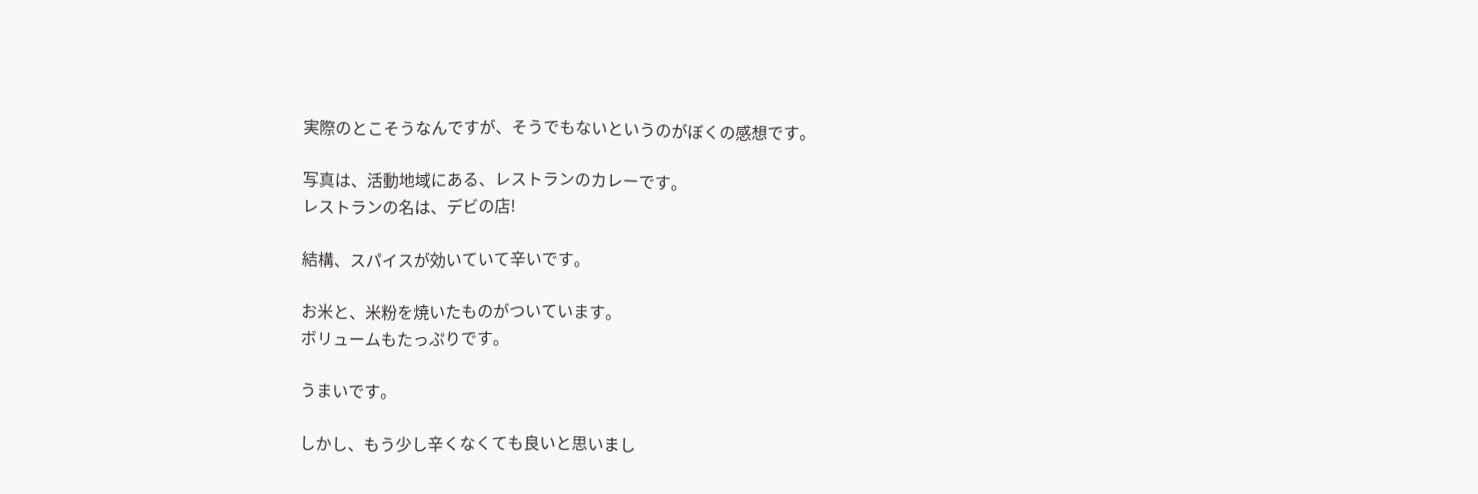実際のとこそうなんですが、そうでもないというのがぼくの感想です。

写真は、活動地域にある、レストランのカレーです。
レストランの名は、デビの店!

結構、スパイスが効いていて辛いです。

お米と、米粉を焼いたものがついています。
ボリュームもたっぷりです。

うまいです。

しかし、もう少し辛くなくても良いと思いまし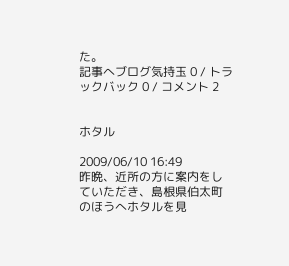た。
記事へブログ気持玉 0 / トラックバック 0 / コメント 2


ホタル

2009/06/10 16:49
昨晩、近所の方に案内をしていただき、島根県伯太町のほうへホタルを見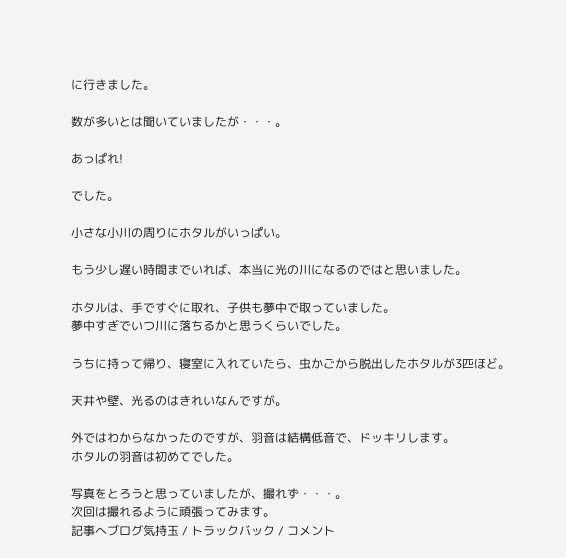に行きました。

数が多いとは聞いていましたが・・・。

あっぱれ!

でした。

小さな小川の周りにホタルがいっぱい。

もう少し遅い時間までいれば、本当に光の川になるのではと思いました。

ホタルは、手ですぐに取れ、子供も夢中で取っていました。
夢中すぎでいつ川に落ちるかと思うくらいでした。

うちに持って帰り、寝室に入れていたら、虫かごから脱出したホタルが3匹ほど。

天井や壁、光るのはきれいなんですが。

外ではわからなかったのですが、羽音は結構低音で、ドッキリします。
ホタルの羽音は初めてでした。

写真をとろうと思っていましたが、撮れず・・・。
次回は撮れるように頑張ってみます。
記事へブログ気持玉 / トラックバック / コメント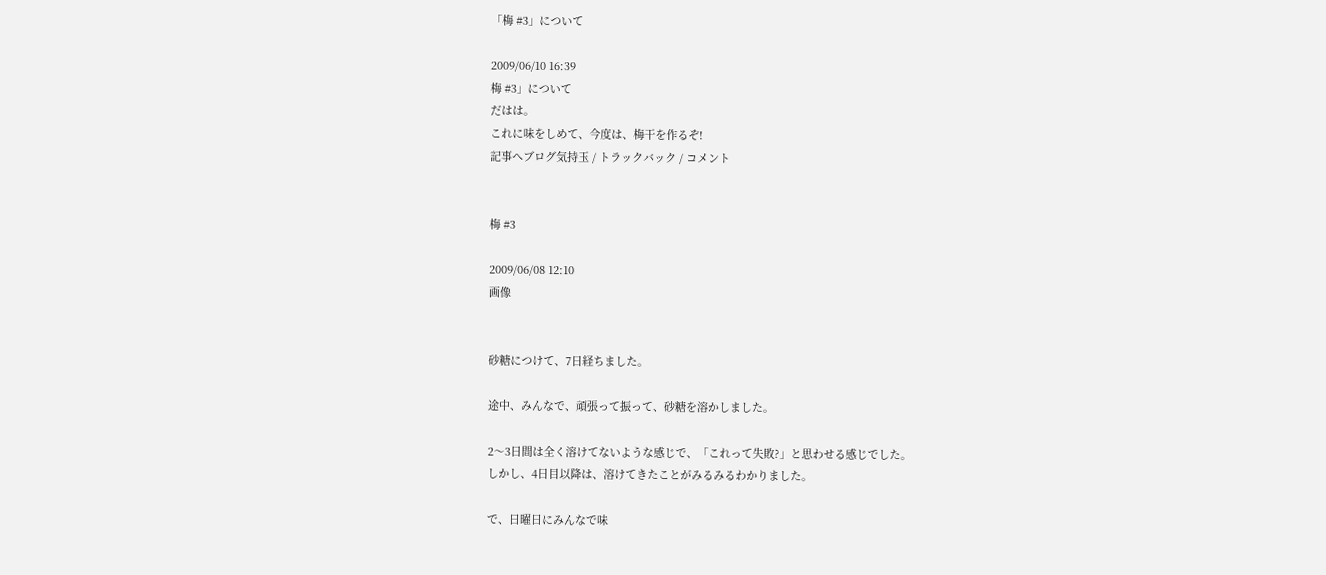「梅 #3」について

2009/06/10 16:39
梅 #3」について
だはは。
これに味をしめて、今度は、梅干を作るぞ!
記事へブログ気持玉 / トラックバック / コメント


梅 #3

2009/06/08 12:10
画像


砂糖につけて、7日経ちました。

途中、みんなで、頑張って振って、砂糖を溶かしました。

2〜3日間は全く溶けてないような感じで、「これって失敗?」と思わせる感じでした。
しかし、4日目以降は、溶けてきたことがみるみるわかりました。

で、日曜日にみんなで味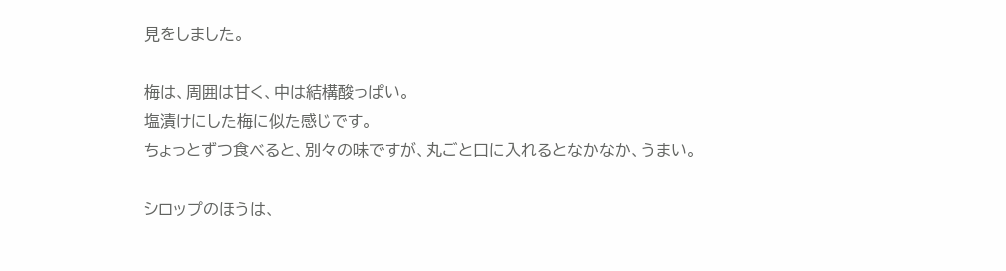見をしました。

梅は、周囲は甘く、中は結構酸っぱい。
塩漬けにした梅に似た感じです。
ちょっとずつ食べると、別々の味ですが、丸ごと口に入れるとなかなか、うまい。

シロップのほうは、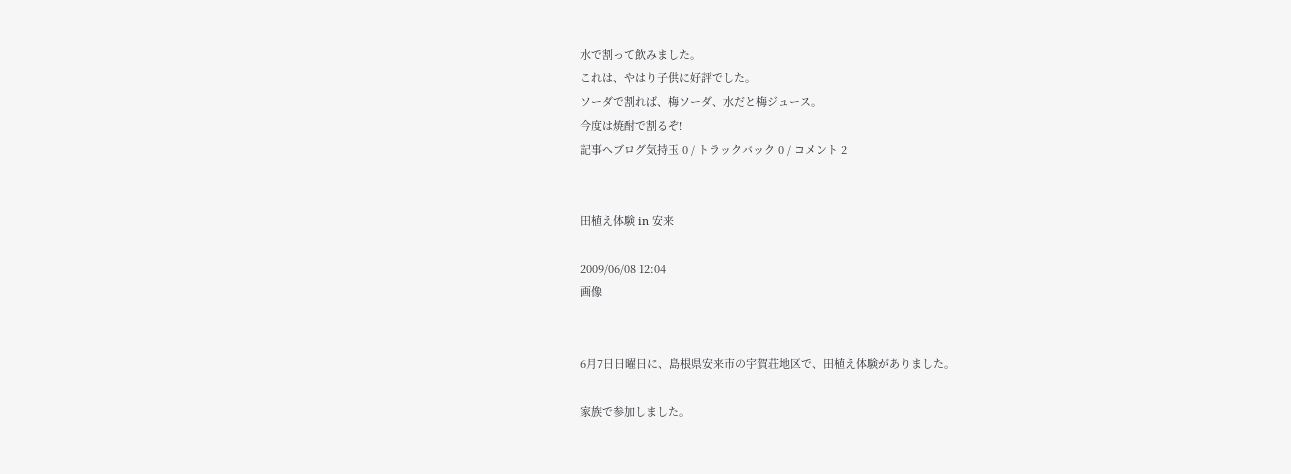水で割って飲みました。
これは、やはり子供に好評でした。
ソーダで割れば、梅ソーダ、水だと梅ジュース。
今度は焼酎で割るぞ!
記事へブログ気持玉 0 / トラックバック 0 / コメント 2


田植え体験 in 安来

2009/06/08 12:04
画像


6月7日日曜日に、島根県安来市の宇賀荘地区で、田植え体験がありました。

家族で参加しました。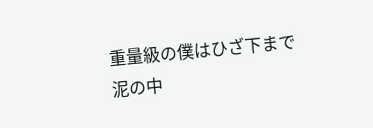重量級の僕はひざ下まで泥の中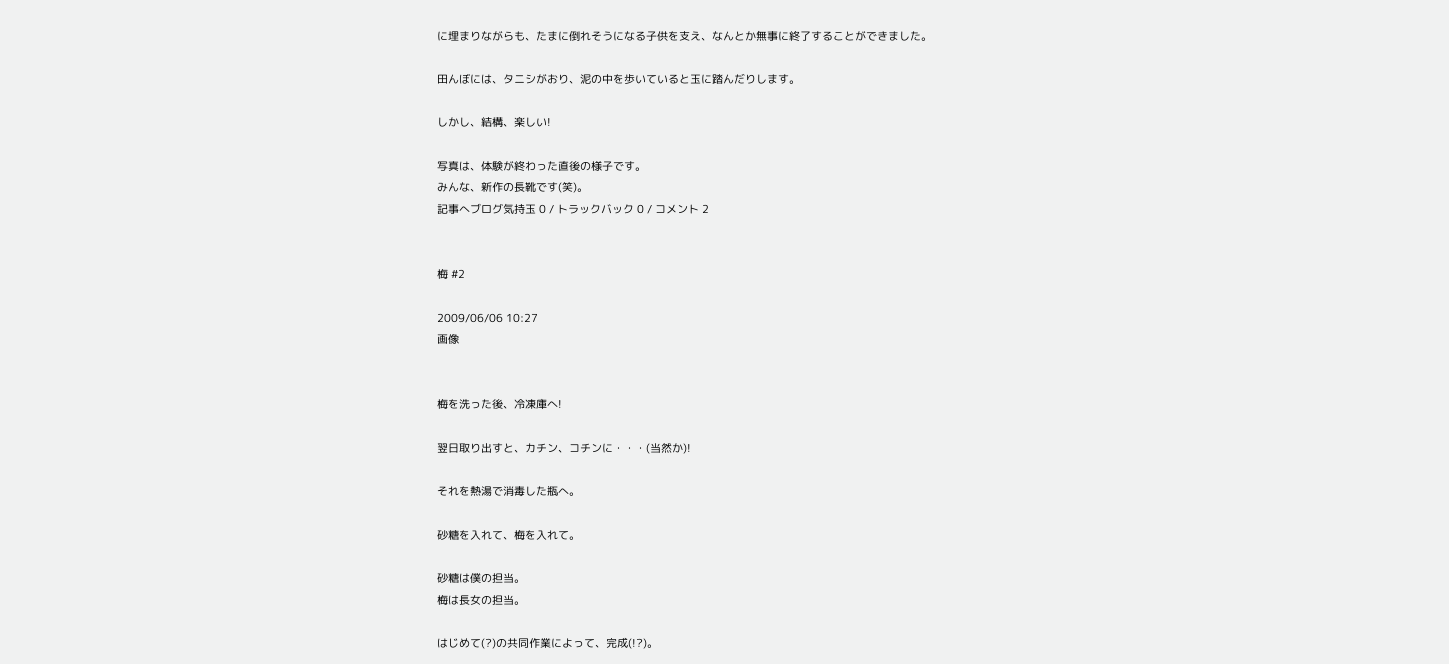に埋まりながらも、たまに倒れそうになる子供を支え、なんとか無事に終了することができました。

田んぼには、タニシがおり、泥の中を歩いていると玉に踏んだりします。

しかし、結構、楽しい!

写真は、体験が終わった直後の様子です。
みんな、新作の長靴です(笑)。
記事へブログ気持玉 0 / トラックバック 0 / コメント 2


梅 #2

2009/06/06 10:27
画像


梅を洗った後、冷凍庫へ!

翌日取り出すと、カチン、コチンに・・・(当然か)!

それを熱湯で消毒した瓶へ。

砂糖を入れて、梅を入れて。

砂糖は僕の担当。
梅は長女の担当。

はじめて(?)の共同作業によって、完成(!?)。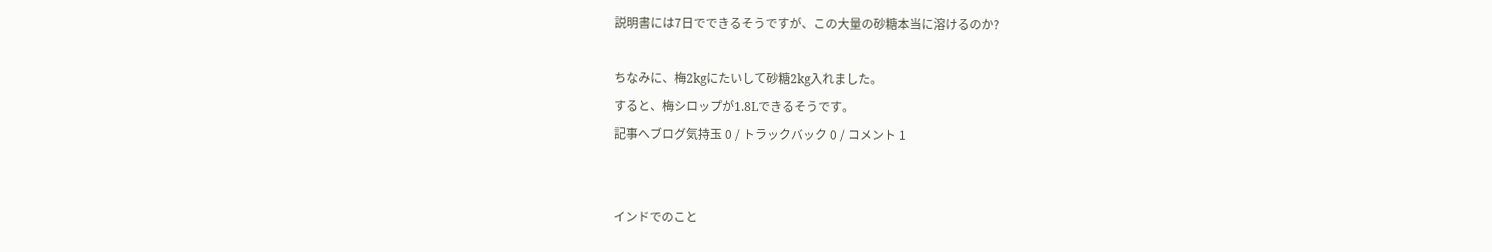説明書には7日でできるそうですが、この大量の砂糖本当に溶けるのか?

ちなみに、梅2kgにたいして砂糖2kg入れました。
すると、梅シロップが1.8Lできるそうです。
記事へブログ気持玉 0 / トラックバック 0 / コメント 1


インドでのこと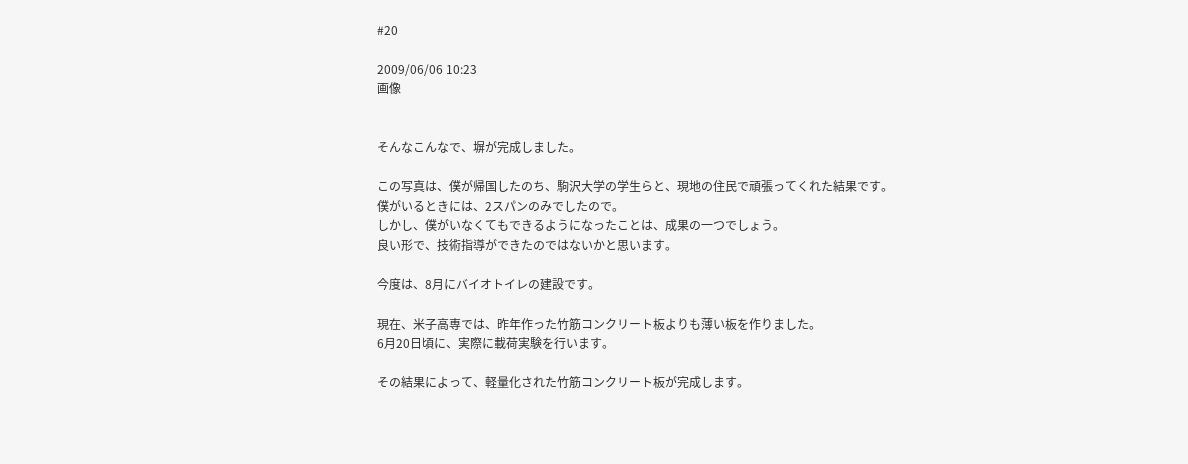#20

2009/06/06 10:23
画像


そんなこんなで、塀が完成しました。

この写真は、僕が帰国したのち、駒沢大学の学生らと、現地の住民で頑張ってくれた結果です。
僕がいるときには、2スパンのみでしたので。
しかし、僕がいなくてもできるようになったことは、成果の一つでしょう。
良い形で、技術指導ができたのではないかと思います。

今度は、8月にバイオトイレの建設です。

現在、米子高専では、昨年作った竹筋コンクリート板よりも薄い板を作りました。
6月20日頃に、実際に載荷実験を行います。

その結果によって、軽量化された竹筋コンクリート板が完成します。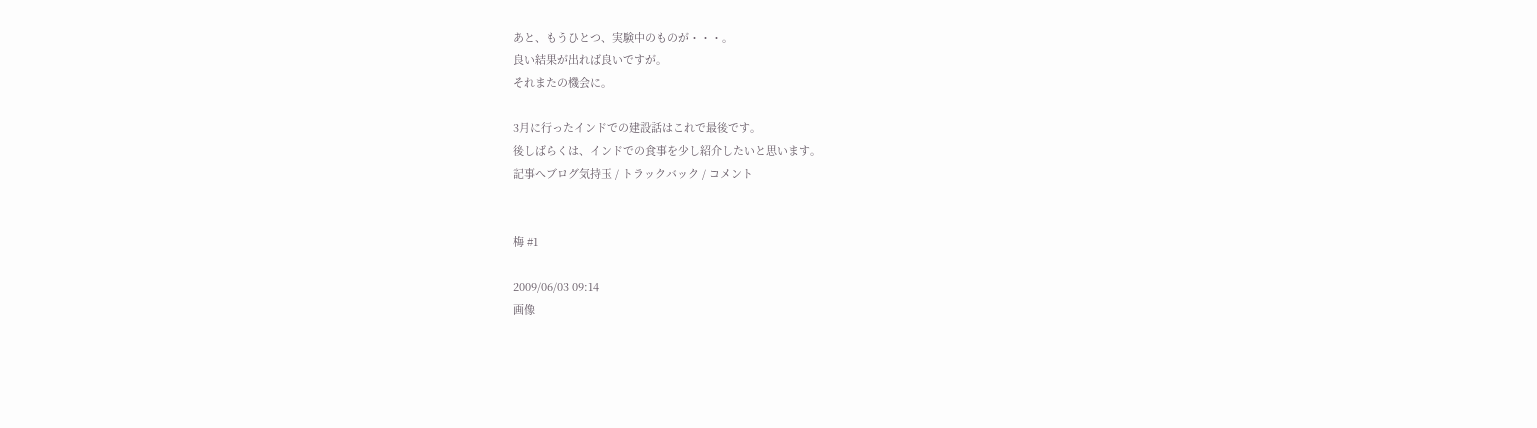あと、もうひとつ、実験中のものが・・・。
良い結果が出れば良いですが。
それまたの機会に。

3月に行ったインドでの建設話はこれで最後です。
後しばらくは、インドでの食事を少し紹介したいと思います。
記事へブログ気持玉 / トラックバック / コメント


梅 #1

2009/06/03 09:14
画像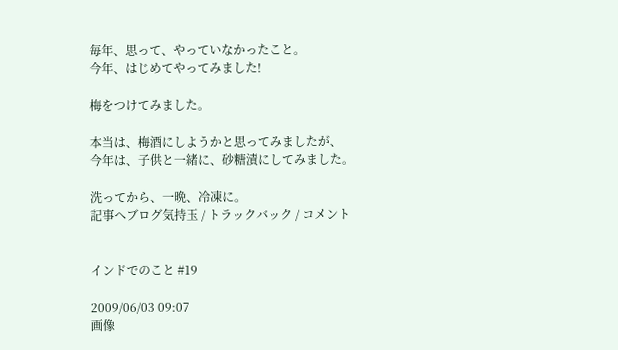毎年、思って、やっていなかったこと。
今年、はじめてやってみました!

梅をつけてみました。

本当は、梅酒にしようかと思ってみましたが、
今年は、子供と一緒に、砂糖漬にしてみました。

洗ってから、一晩、冷凍に。
記事へブログ気持玉 / トラックバック / コメント


インドでのこと #19

2009/06/03 09:07
画像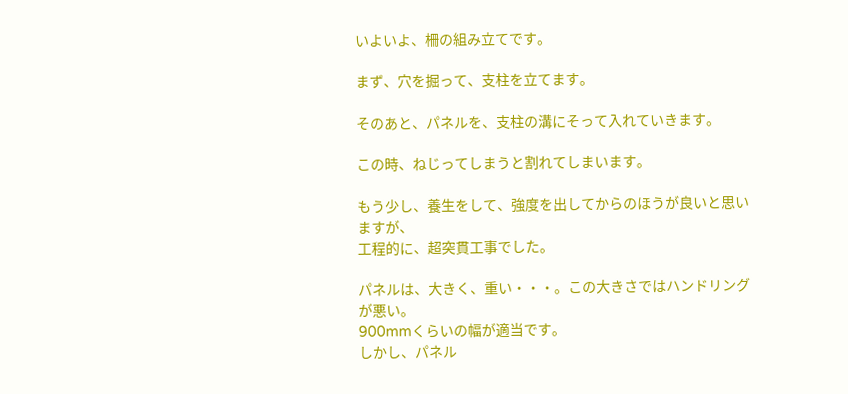いよいよ、柵の組み立てです。

まず、穴を掘って、支柱を立てます。

そのあと、パネルを、支柱の溝にそって入れていきます。

この時、ねじってしまうと割れてしまいます。

もう少し、養生をして、強度を出してからのほうが良いと思いますが、
工程的に、超突貫工事でした。

パネルは、大きく、重い・・・。この大きさではハンドリングが悪い。
900mmくらいの幅が適当です。
しかし、パネル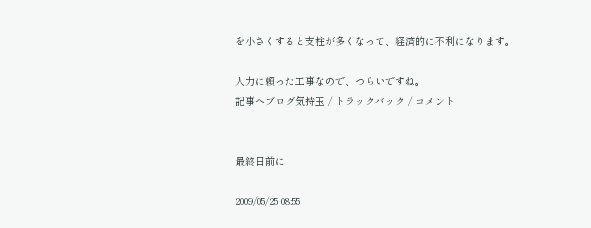を小さくすると支柱が多くなって、経済的に不利になります。

人力に頼った工事なので、つらいですね。
記事へブログ気持玉 / トラックバック / コメント


最終日前に

2009/05/25 08:55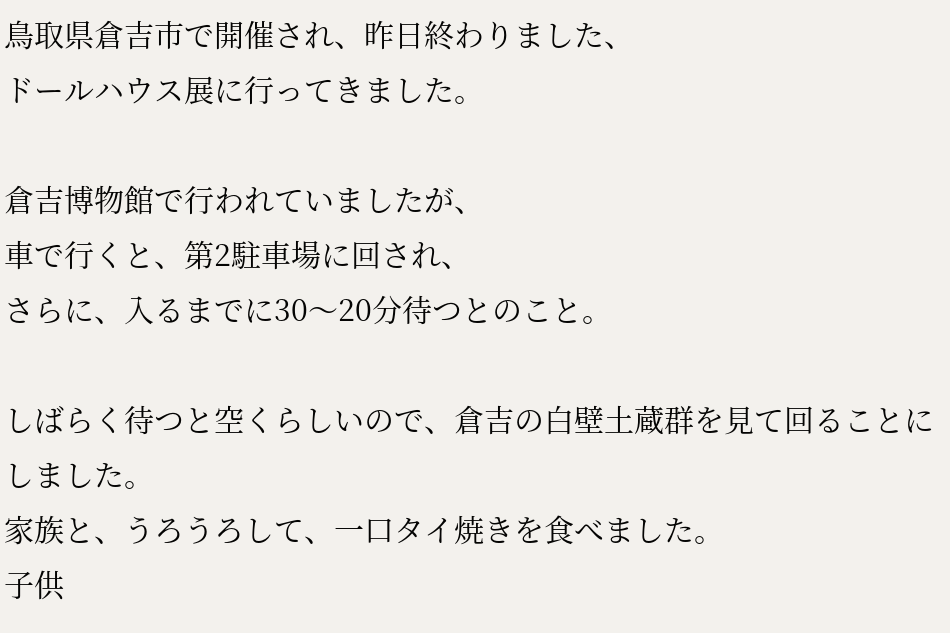鳥取県倉吉市で開催され、昨日終わりました、
ドールハウス展に行ってきました。

倉吉博物館で行われていましたが、
車で行くと、第2駐車場に回され、
さらに、入るまでに30〜20分待つとのこと。

しばらく待つと空くらしいので、倉吉の白壁土蔵群を見て回ることにしました。
家族と、うろうろして、一口タイ焼きを食べました。
子供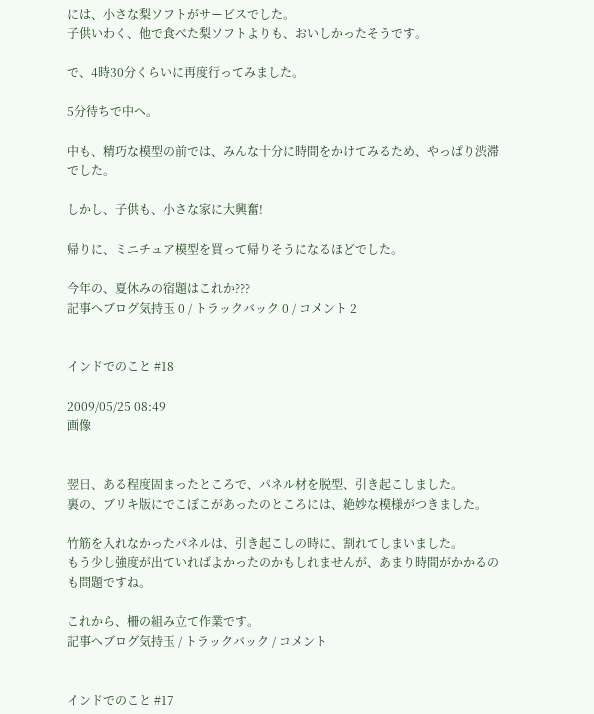には、小さな梨ソフトがサービスでした。
子供いわく、他で食べた梨ソフトよりも、おいしかったそうです。

で、4時30分くらいに再度行ってみました。

5分待ちで中へ。

中も、精巧な模型の前では、みんな十分に時間をかけてみるため、やっぱり渋滞でした。

しかし、子供も、小さな家に大興奮!

帰りに、ミニチュア模型を買って帰りそうになるほどでした。

今年の、夏休みの宿題はこれか???
記事へブログ気持玉 0 / トラックバック 0 / コメント 2


インドでのこと #18

2009/05/25 08:49
画像


翌日、ある程度固まったところで、パネル材を脱型、引き起こしました。
裏の、ブリキ版にでこぼこがあったのところには、絶妙な模様がつきました。

竹筋を入れなかったパネルは、引き起こしの時に、割れてしまいました。
もう少し強度が出ていればよかったのかもしれませんが、あまり時間がかかるのも問題ですね。

これから、柵の組み立て作業です。
記事へブログ気持玉 / トラックバック / コメント


インドでのこと #17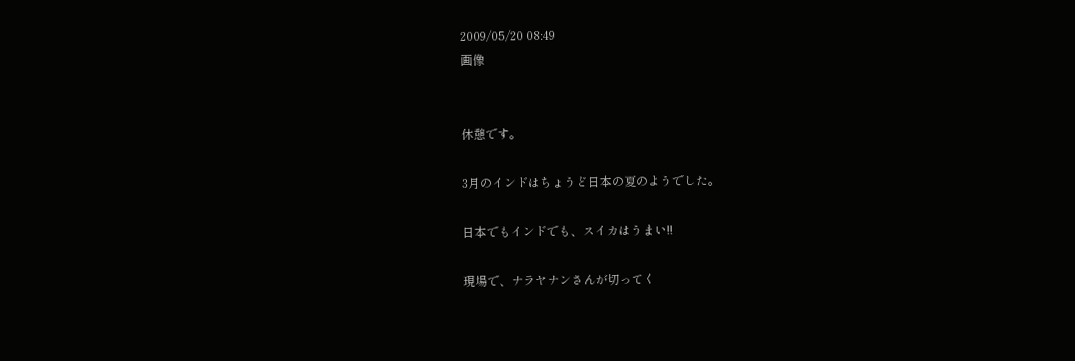2009/05/20 08:49
画像


休憩です。

3月のインドはちょうど日本の夏のようでした。

日本でもインドでも、スイカはうまい!!

現場で、ナラヤナンさんが切ってく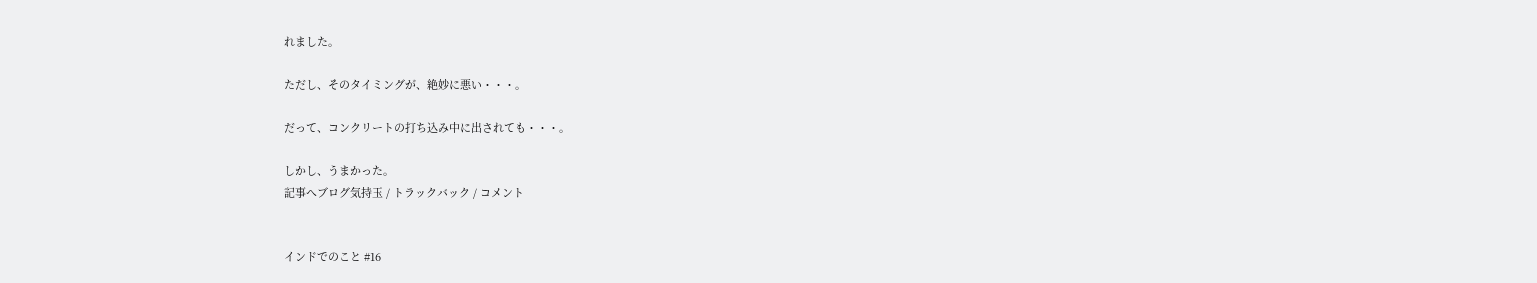れました。

ただし、そのタイミングが、絶妙に悪い・・・。

だって、コンクリートの打ち込み中に出されても・・・。

しかし、うまかった。
記事へブログ気持玉 / トラックバック / コメント


インドでのこと #16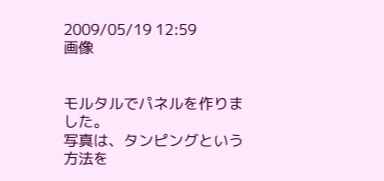2009/05/19 12:59
画像


モルタルでパネルを作りました。
写真は、タンピングという方法を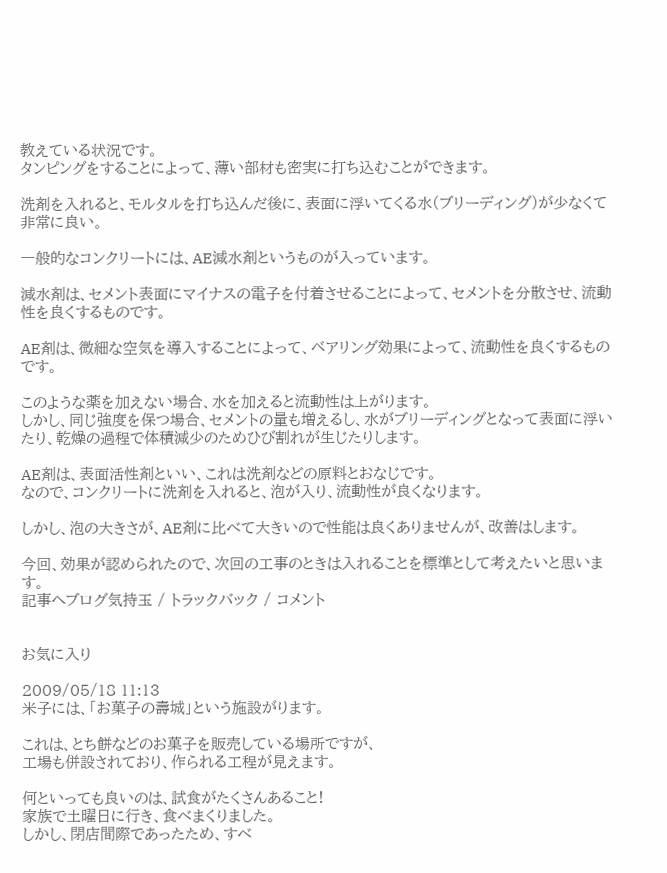教えている状況です。
タンピングをすることによって、薄い部材も密実に打ち込むことができます。

洗剤を入れると、モルタルを打ち込んだ後に、表面に浮いてくる水(ブリーディング)が少なくて非常に良い。

一般的なコンクリートには、AE減水剤というものが入っています。

減水剤は、セメント表面にマイナスの電子を付着させることによって、セメントを分散させ、流動性を良くするものです。

AE剤は、微細な空気を導入することによって、ベアリング効果によって、流動性を良くするものです。

このような薬を加えない場合、水を加えると流動性は上がります。
しかし、同じ強度を保つ場合、セメントの量も増えるし、水がブリーディングとなって表面に浮いたり、乾燥の過程で体積減少のためひび割れが生じたりします。

AE剤は、表面活性剤といい、これは洗剤などの原料とおなじです。
なので、コンクリートに洗剤を入れると、泡が入り、流動性が良くなります。

しかし、泡の大きさが、AE剤に比べて大きいので性能は良くありませんが、改善はします。

今回、効果が認められたので、次回の工事のときは入れることを標準として考えたいと思います。
記事へブログ気持玉 / トラックバック / コメント


お気に入り

2009/05/18 11:13
米子には、「お菓子の壽城」という施設がります。

これは、とち餅などのお菓子を販売している場所ですが、
工場も併設されており、作られる工程が見えます。

何といっても良いのは、試食がたくさんあること!
家族で土曜日に行き、食べまくりました。
しかし、閉店間際であったため、すべ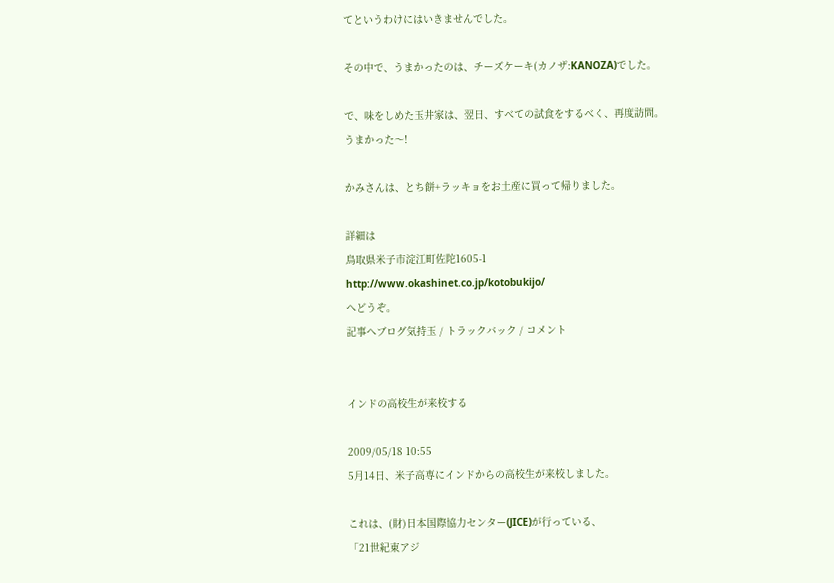てというわけにはいきませんでした。

その中で、うまかったのは、チーズケーキ(カノザ:KANOZA)でした。

で、味をしめた玉井家は、翌日、すべての試食をするべく、再度訪問。
うまかった〜!

かみさんは、とち餅+ラッキョをお土産に買って帰りました。

詳細は
鳥取県米子市淀江町佐陀1605-1
http://www.okashinet.co.jp/kotobukijo/
へどうぞ。
記事へブログ気持玉 / トラックバック / コメント


インドの高校生が来校する

2009/05/18 10:55
5月14日、米子高専にインドからの高校生が来校しました。

これは、(財)日本国際協力センター(JICE)が行っている、
「21世紀東アジ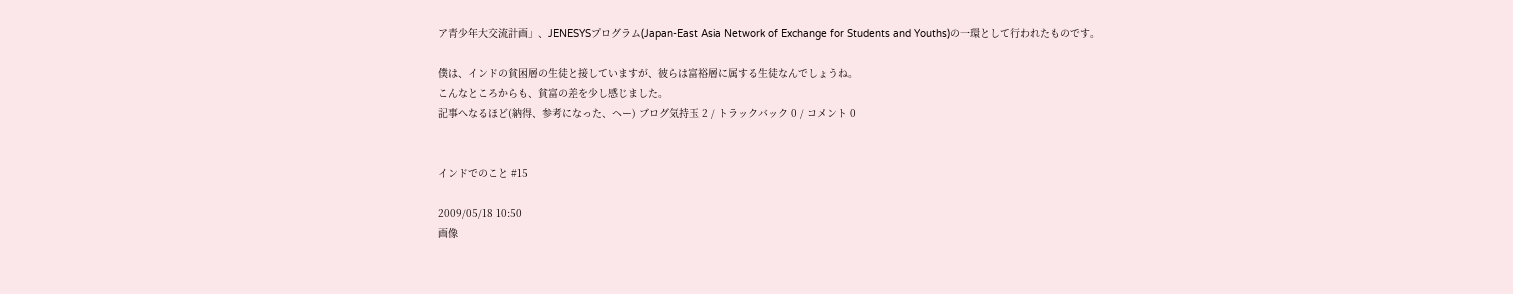ア青少年大交流計画」、JENESYSプログラム(Japan-East Asia Network of Exchange for Students and Youths)の一環として行われたものです。

僕は、インドの貧困層の生徒と接していますが、彼らは富裕層に属する生徒なんでしょうね。
こんなところからも、貧富の差を少し感じました。
記事へなるほど(納得、参考になった、ヘー) ブログ気持玉 2 / トラックバック 0 / コメント 0


インドでのこと #15

2009/05/18 10:50
画像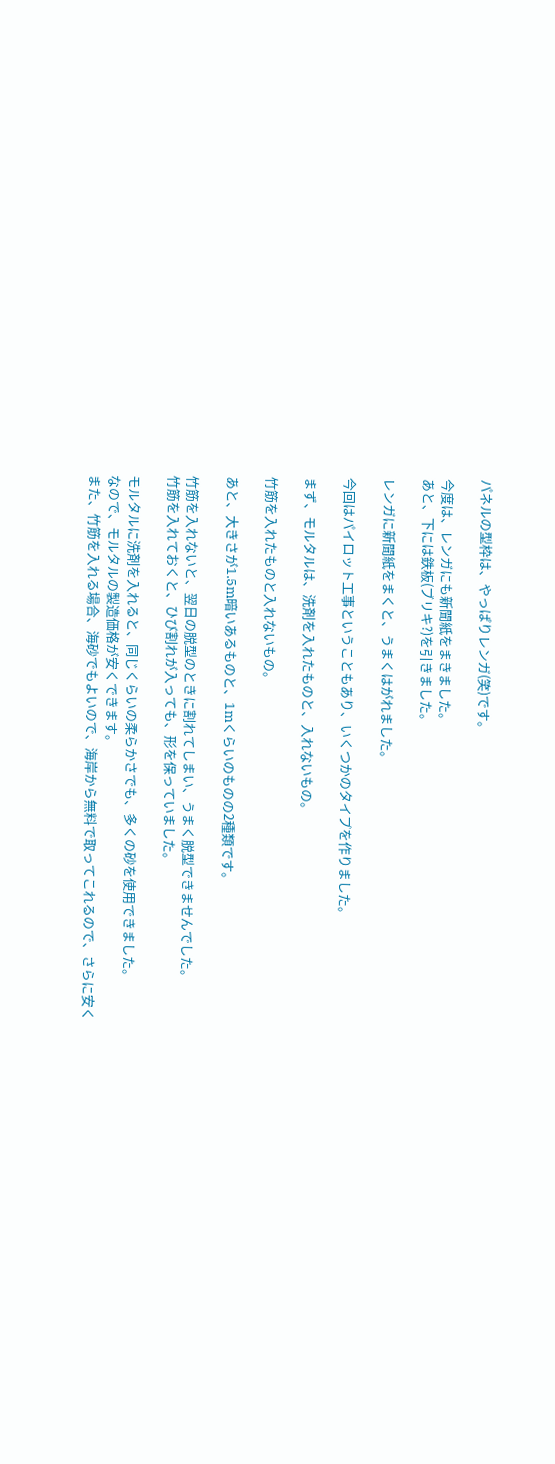パネルの型枠は、やっぱりレンガ(笑)です。

今度は、レンガにも新聞紙をまきました。
あと、下には鉄板(ブリキ?)を引きました。

レンガに新聞紙をまくと、うまくはがれました。

今回はパイロット工事ということもあり、いくつかのタイプを作りました。

まず、モルタルは、洗剤を入れたものと、入れないもの。

竹筋を入れたものと入れないもの。

あと、大きさが1.5m暗いあるものと、1mくらいのものの2種類です。

竹筋を入れないと、翌日の脱型のときに割れてしまい、うまく脱型できませんでした。
竹筋を入れておくと、ひび割れが入っても、形を保っていました。

モルタルに洗剤を入れると、同じくらいの柔らかさでも、多くの砂を使用できました。
なので、モルタルの製造価格が安くできます。
また、竹筋を入れる場合、海砂でもよいので、海岸から無料で取ってこれるので、さらに安く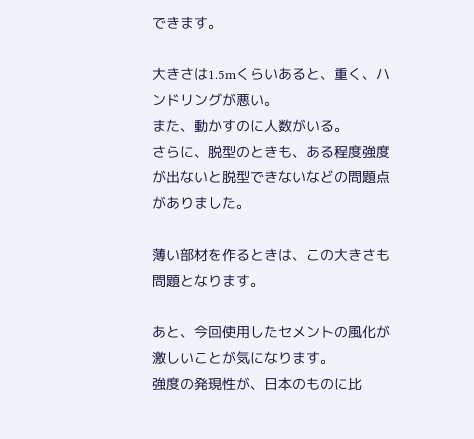できます。

大きさは1.5mくらいあると、重く、ハンドリングが悪い。
また、動かすのに人数がいる。
さらに、脱型のときも、ある程度強度が出ないと脱型できないなどの問題点がありました。

薄い部材を作るときは、この大きさも問題となります。

あと、今回使用したセメントの風化が激しいことが気になります。
強度の発現性が、日本のものに比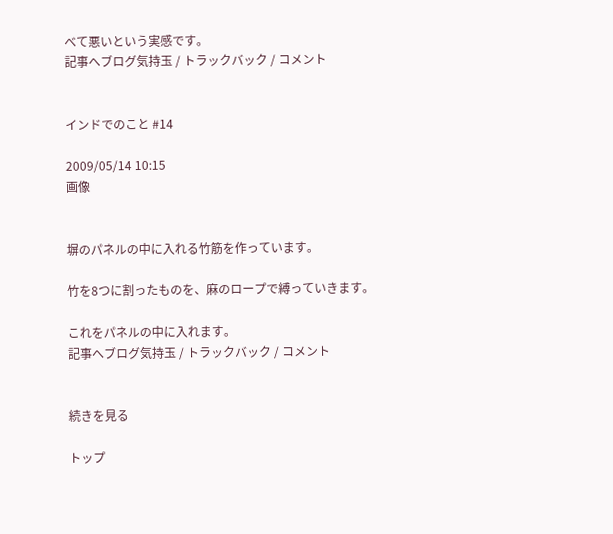べて悪いという実感です。
記事へブログ気持玉 / トラックバック / コメント


インドでのこと #14

2009/05/14 10:15
画像


塀のパネルの中に入れる竹筋を作っています。

竹を8つに割ったものを、麻のロープで縛っていきます。

これをパネルの中に入れます。
記事へブログ気持玉 / トラックバック / コメント


続きを見る

トップ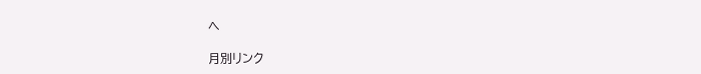へ

月別リンク